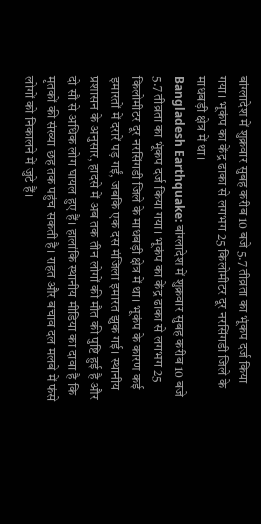बांग्लादेश में शुक्रवार सुबह करीब 10 बजे 5.7 तीव्रता का भूंकप दर्ज किया गया। भूकंप का केंद्र ढाका से लगभग 25 किलोमीटर दूर नरसिंगडी जिले के माधबड़ी क्षेत्र में था।
Bangladesh Earthquake: बांग्लादेश में शुक्रवार सुबह करीब 10 बजे 5.7 तीव्रता का भूंकप दर्ज किया गया। भूकंप का केंद्र ढाका से लगभग 25 किलोमीटर दूर नरसिंगडी जिले के माधबड़ी क्षेत्र में था। भूकंप के कारण कई इमारतों में दरारें पड़ गईं, जबकि एक दस मंजिला इमारत झुक गई। स्थानीय प्रशासन के अनुसार, हादसे में अब तक तीन लोगों की मौत की पुष्टि हुई है और दो सौ से अधिक लोग घायल हुए हैं। हालांकि स्थानीय मीडिया का दावा है कि मृतकों की संख्या छह तक पहुंच सकती है। राहत और बचाव दल मलबे में फंसे लोगों को निकालने में जुटे हैं।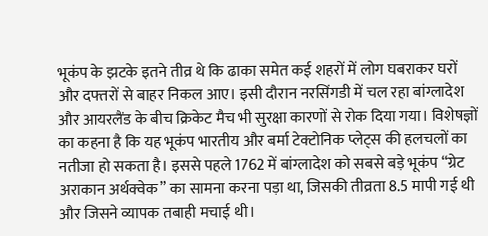भूकंप के झटके इतने तीव्र थे कि ढाका समेत कई शहरों में लोग घबराकर घरों और दफ्तरों से बाहर निकल आए। इसी दौरान नरसिंगडी में चल रहा बांग्लादेश और आयरलैंड के बीच क्रिकेट मैच भी सुरक्षा कारणों से रोक दिया गया। विशेषज्ञों का कहना है कि यह भूकंप भारतीय और बर्मा टेक्टोनिक प्लेट्स की हलचलों का नतीजा हो सकता है। इससे पहले 1762 में बांग्लादेश को सबसे बड़े भूकंप “ग्रेट अराकान अर्थक्वेक” का सामना करना पड़ा था, जिसकी तीव्रता 8.5 मापी गई थी और जिसने व्यापक तबाही मचाई थी।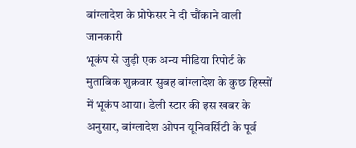बांग्लादेश के प्रोफेसर ने दी चौंकाने वाली जानकारी
भूकंप से जुड़ी एक अन्य मीडिया रिपोर्ट के मुताबिक शुक्रवार सुबह बांग्लादेश के कुछ हिस्सों में भूकंप आया। डेली स्टार की इस खबर के अनुसार, बांग्लादेश ओपन यूनिवर्सिटी के पूर्व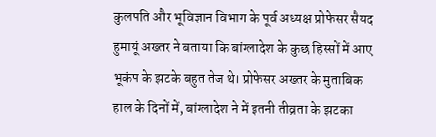कुलपति और भूविज्ञान विभाग के पूर्व अध्यक्ष प्रोफेसर सैयद हुमायूं अख्तर ने बताया कि बांग्लादेश के कुछ हिस्सों में आए भूकंप के झटके बहुत तेज थे। प्रोफेसर अख्तर के मुताबिक हाल के दिनों में, बांग्लादेश ने में इतनी तीव्रता के झटका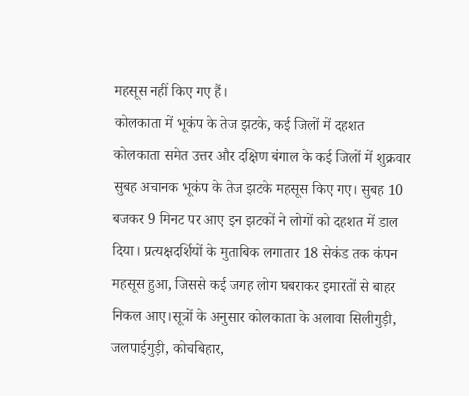महसूस नहीं किए गए हैं।
कोलकाता में भूकंप के तेज झटके, कई जिलों में दहशत
कोलकाता समेत उत्तर और दक्षिण बंगाल के कई जिलों में शुक्रवार सुबह अचानक भूकंप के तेज झटके महसूस किए गए। सुबह 10 बजकर 9 मिनट पर आए इन झटकों ने लोगों को दहशत में डाल दिया। प्रत्यक्षदर्शियों के मुताबिक लगातार 18 सेकंड तक कंपन महसूस हुआ, जिससे कई जगह लोग घबराकर इमारतों से बाहर निकल आए।सूत्रों के अनुसार कोलकाता के अलावा सिलीगुड़ी, जलपाईगुड़ी, कोचबिहार,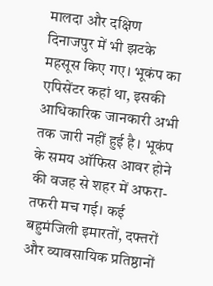मालदा और दक्षिण दिनाजपुर में भी झटके महसूस किए गए। भूकंप का एपिसेंटर कहां था, इसकी आधिकारिक जानकारी अभी तक जारी नहीं हुई है। भूकंप के समय ऑफिस आवर होने की वजह से शहर में अफरा-तफरी मच गई। कई बहुमंजिली इमारतों, दफ्तरों और व्यावसायिक प्रतिष्ठानों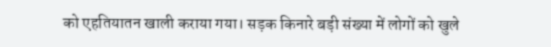को एहतियातन खाली कराया गया। सड़क किनारे बड़ी संख्या में लोगों को खुले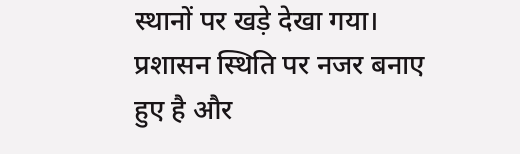स्थानों पर खड़े देखा गया। प्रशासन स्थिति पर नजर बनाए हुए है और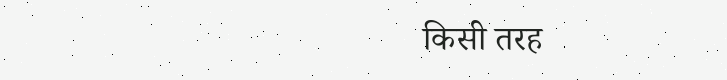किसी तरह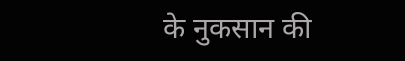के नुकसान की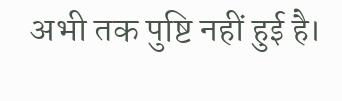अभी तक पुष्टि नहीं हुई है।